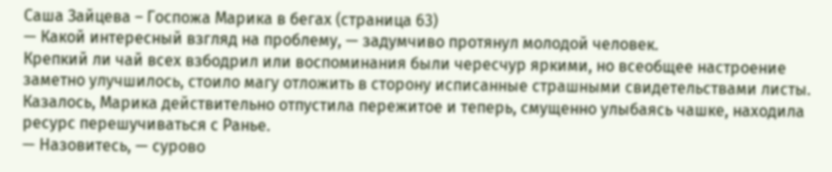Саша Зайцева – Госпожа Марика в бегах (страница 63)
— Какой интересный взгляд на проблему, — задумчиво протянул молодой человек.
Крепкий ли чай всех взбодрил или воспоминания были чересчур яркими, но всеобщее настроение заметно улучшилось, стоило магу отложить в сторону исписанные страшными свидетельствами листы. Казалось, Марика действительно отпустила пережитое и теперь, смущенно улыбаясь чашке, находила ресурс перешучиваться с Ранье.
— Назовитесь, — сурово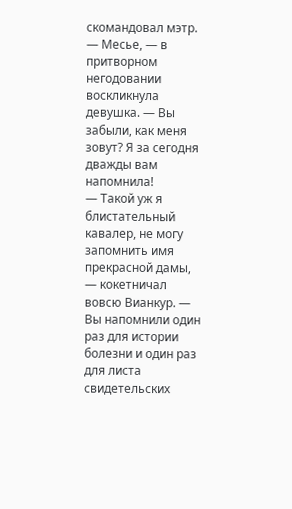скомандовал мэтр.
— Месье, — в притворном негодовании воскликнула девушка. — Вы забыли, как меня зовут? Я за сегодня дважды вам напомнила!
— Такой уж я блистательный кавалер, не могу запомнить имя прекрасной дамы, — кокетничал вовсю Вианкур. — Вы напомнили один раз для истории болезни и один раз для листа свидетельских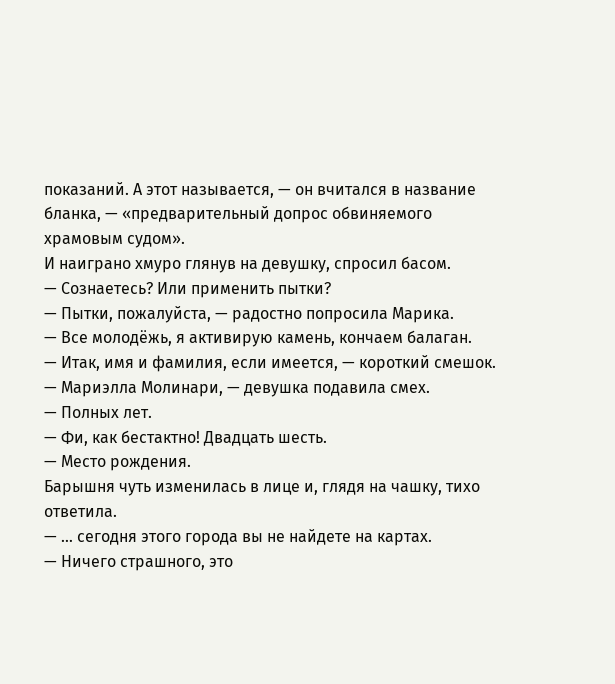показаний. А этот называется, — он вчитался в название бланка, — «предварительный допрос обвиняемого храмовым судом».
И наиграно хмуро глянув на девушку, спросил басом.
— Сознаетесь? Или применить пытки?
— Пытки, пожалуйста, — радостно попросила Марика.
— Все молодёжь, я активирую камень, кончаем балаган.
— Итак, имя и фамилия, если имеется, — короткий смешок.
— Мариэлла Молинари, — девушка подавила смех.
— Полных лет.
— Фи, как бестактно! Двадцать шесть.
— Место рождения.
Барышня чуть изменилась в лице и, глядя на чашку, тихо ответила.
— … сегодня этого города вы не найдете на картах.
— Ничего страшного, это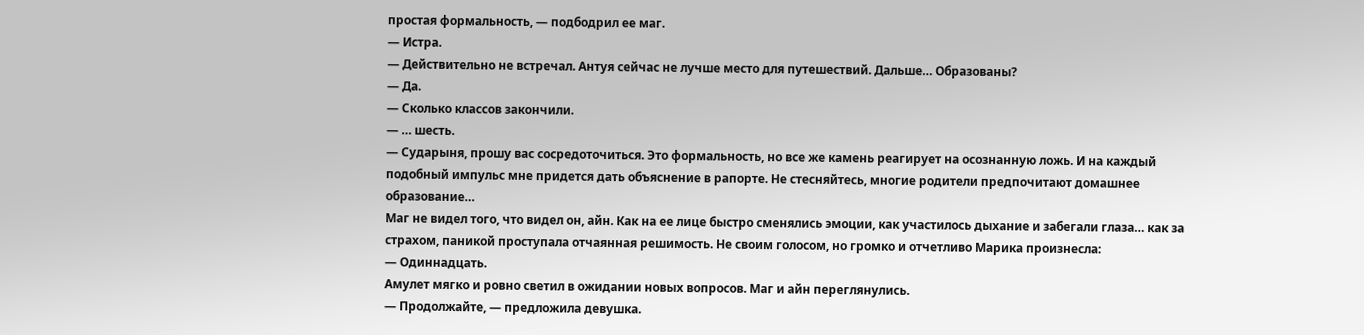простая формальность, — подбодрил ее маг.
— Истра.
— Действительно не встречал. Антуя сейчас не лучше место для путешествий. Дальше… Образованы?
— Да.
— Сколько классов закончили.
— … шесть.
— Сударыня, прошу вас сосредоточиться. Это формальность, но все же камень реагирует на осознанную ложь. И на каждый подобный импульс мне придется дать объяснение в рапорте. Не стесняйтесь, многие родители предпочитают домашнее образование…
Маг не видел того, что видел он, айн. Как на ее лице быстро сменялись эмоции, как участилось дыхание и забегали глаза… как за страхом, паникой проступала отчаянная решимость. Не своим голосом, но громко и отчетливо Марика произнесла:
— Одиннадцать.
Амулет мягко и ровно светил в ожидании новых вопросов. Маг и айн переглянулись.
— Продолжайте, — предложила девушка.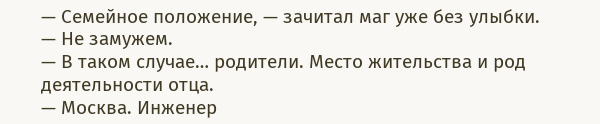— Семейное положение, — зачитал маг уже без улыбки.
— Не замужем.
— В таком случае… родители. Место жительства и род деятельности отца.
— Москва. Инженер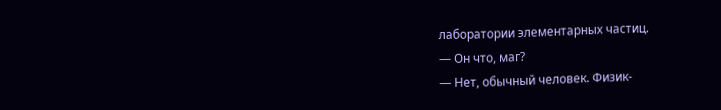лаборатории элементарных частиц.
— Он что, маг?
— Нет, обычный человек. Физик-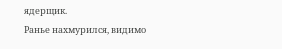ядерщик.
Ранье нахмурился, видимо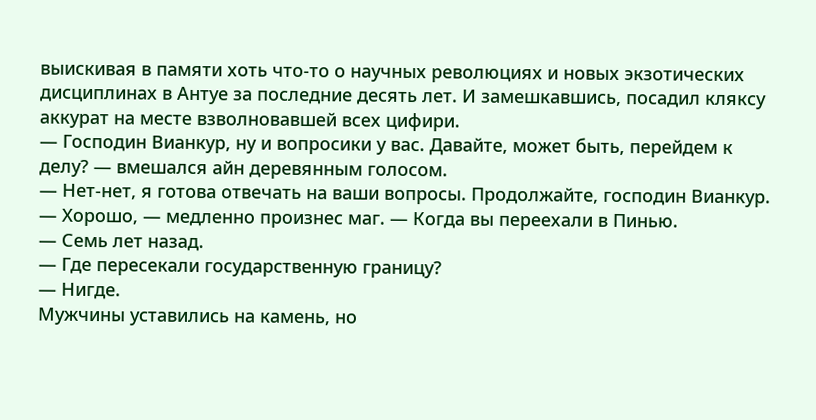выискивая в памяти хоть что-то о научных революциях и новых экзотических дисциплинах в Антуе за последние десять лет. И замешкавшись, посадил кляксу аккурат на месте взволновавшей всех цифири.
— Господин Вианкур, ну и вопросики у вас. Давайте, может быть, перейдем к делу? — вмешался айн деревянным голосом.
— Нет-нет, я готова отвечать на ваши вопросы. Продолжайте, господин Вианкур.
— Хорошо, — медленно произнес маг. — Когда вы переехали в Пинью.
— Семь лет назад.
— Где пересекали государственную границу?
— Нигде.
Мужчины уставились на камень, но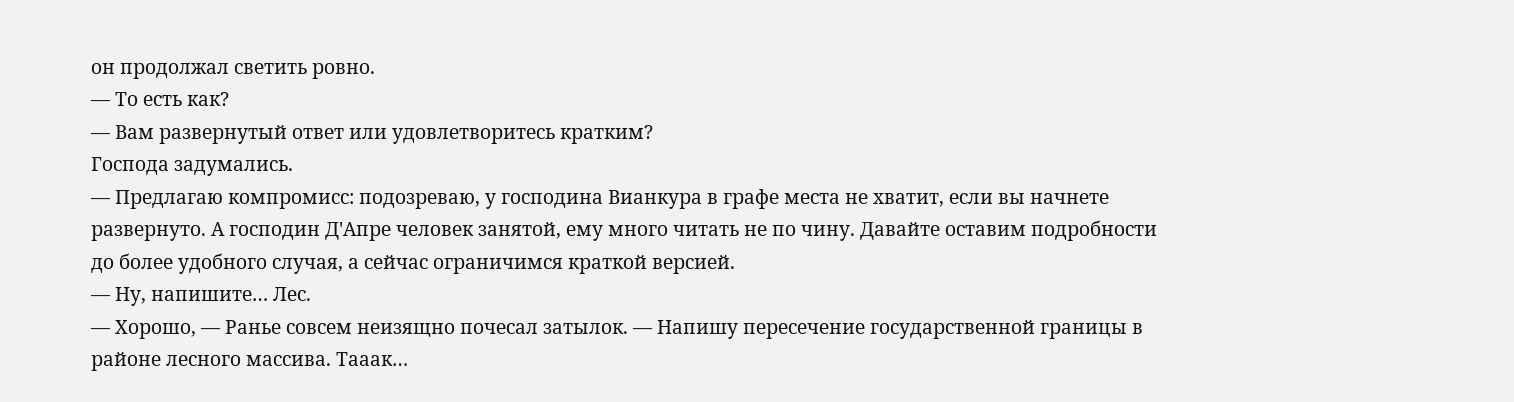он продолжал светить ровно.
— То есть как?
— Вам развернутый ответ или удовлетворитесь кратким?
Господа задумались.
— Предлагаю компромисс: подозреваю, у господина Вианкура в графе места не хватит, если вы начнете развернуто. А господин Д'Апре человек занятой, ему много читать не по чину. Давайте оставим подробности до более удобного случая, а сейчас ограничимся краткой версией.
— Ну, напишите… Лес.
— Хорошо, — Ранье совсем неизящно почесал затылок. — Напишу пересечение государственной границы в районе лесного массива. Тааак…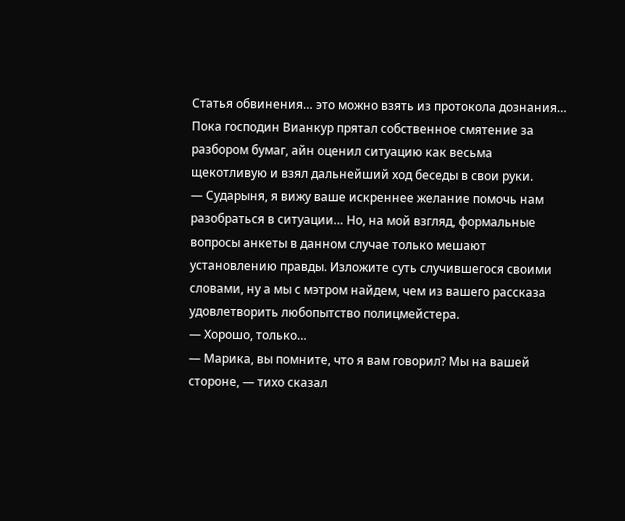Статья обвинения… это можно взять из протокола дознания…
Пока господин Вианкур прятал собственное смятение за разбором бумаг, айн оценил ситуацию как весьма щекотливую и взял дальнейший ход беседы в свои руки.
— Сударыня, я вижу ваше искреннее желание помочь нам разобраться в ситуации… Но, на мой взгляд, формальные вопросы анкеты в данном случае только мешают установлению правды. Изложите суть случившегося своими словами, ну а мы с мэтром найдем, чем из вашего рассказа удовлетворить любопытство полицмейстера.
— Хорошо, только…
— Марика, вы помните, что я вам говорил? Мы на вашей стороне, — тихо сказал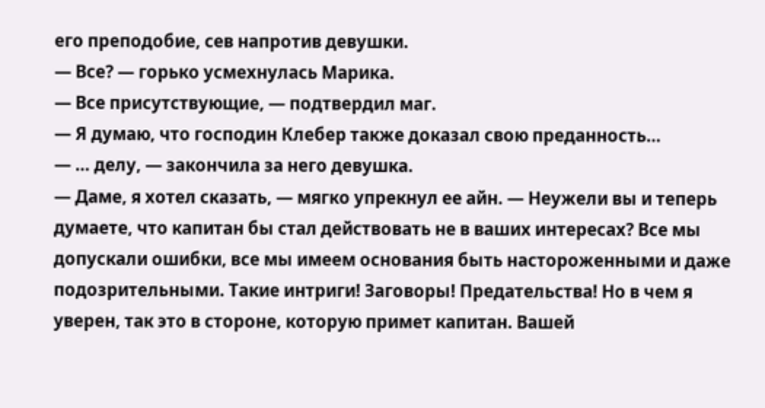его преподобие, сев напротив девушки.
— Все? — горько усмехнулась Марика.
— Все присутствующие, — подтвердил маг.
— Я думаю, что господин Клебер также доказал свою преданность…
— … делу, — закончила за него девушка.
— Даме, я хотел сказать, — мягко упрекнул ее айн. — Неужели вы и теперь думаете, что капитан бы стал действовать не в ваших интересах? Все мы допускали ошибки, все мы имеем основания быть настороженными и даже подозрительными. Такие интриги! Заговоры! Предательства! Но в чем я уверен, так это в стороне, которую примет капитан. Вашей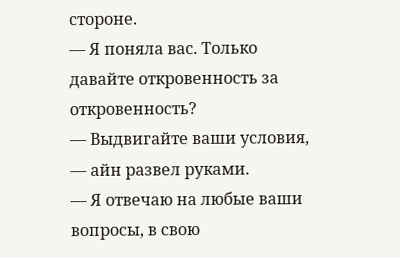стороне.
— Я поняла вас. Только давайте откровенность за откровенность?
— Выдвигайте ваши условия, — айн развел руками.
— Я отвечаю на любые ваши вопросы, в свою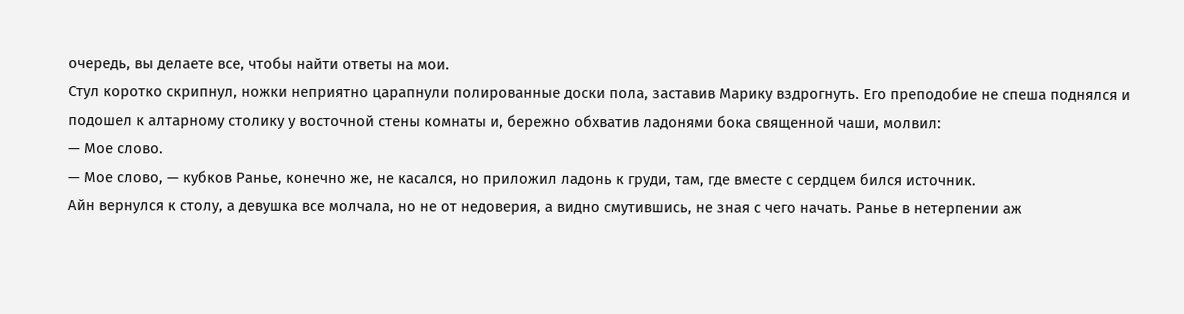очередь, вы делаете все, чтобы найти ответы на мои.
Стул коротко скрипнул, ножки неприятно царапнули полированные доски пола, заставив Марику вздрогнуть. Его преподобие не спеша поднялся и подошел к алтарному столику у восточной стены комнаты и, бережно обхватив ладонями бока священной чаши, молвил:
— Мое слово.
— Мое слово, — кубков Ранье, конечно же, не касался, но приложил ладонь к груди, там, где вместе с сердцем бился источник.
Айн вернулся к столу, а девушка все молчала, но не от недоверия, а видно смутившись, не зная с чего начать. Ранье в нетерпении аж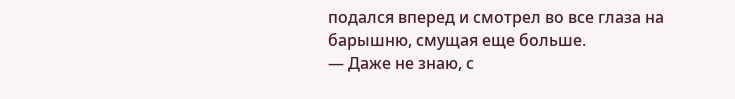подался вперед и смотрел во все глаза на барышню, смущая еще больше.
— Даже не знаю, с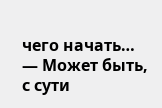чего начать…
— Может быть, с сути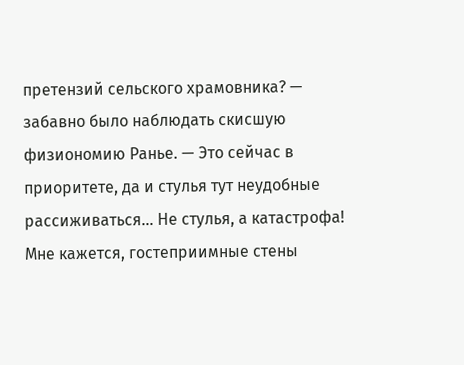претензий сельского храмовника? — забавно было наблюдать скисшую физиономию Ранье. — Это сейчас в приоритете, да и стулья тут неудобные рассиживаться… Не стулья, а катастрофа! Мне кажется, гостеприимные стены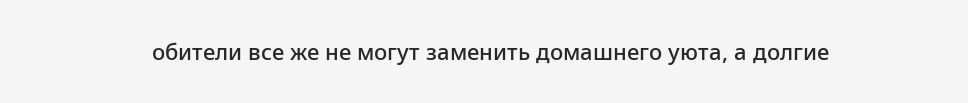обители все же не могут заменить домашнего уюта, а долгие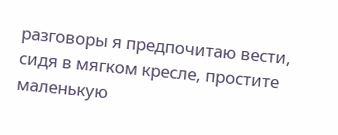разговоры я предпочитаю вести, сидя в мягком кресле, простите маленькую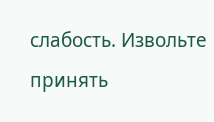слабость. Извольте принять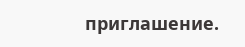приглашение.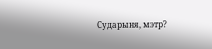Сударыня, мэтр?